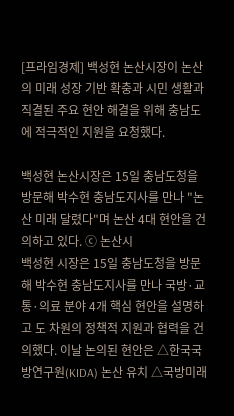[프라임경제] 백성현 논산시장이 논산의 미래 성장 기반 확충과 시민 생활과 직결된 주요 현안 해결을 위해 충남도에 적극적인 지원을 요청했다.

백성현 논산시장은 15일 충남도청을 방문해 박수현 충남도지사를 만나 "논산 미래 달렸다"며 논산 4대 현안을 건의하고 있다. ⓒ 논산시
백성현 시장은 15일 충남도청을 방문해 박수현 충남도지사를 만나 국방·교통·의료 분야 4개 핵심 현안을 설명하고 도 차원의 정책적 지원과 협력을 건의했다. 이날 논의된 현안은 △한국국방연구원(KIDA) 논산 유치 △국방미래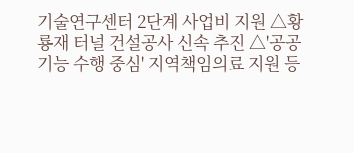기술연구센터 2단계 사업비 지원 △황룡재 터널 건설공사 신속 추진 △'공공 기능 수행 중심' 지역책임의료 지원 등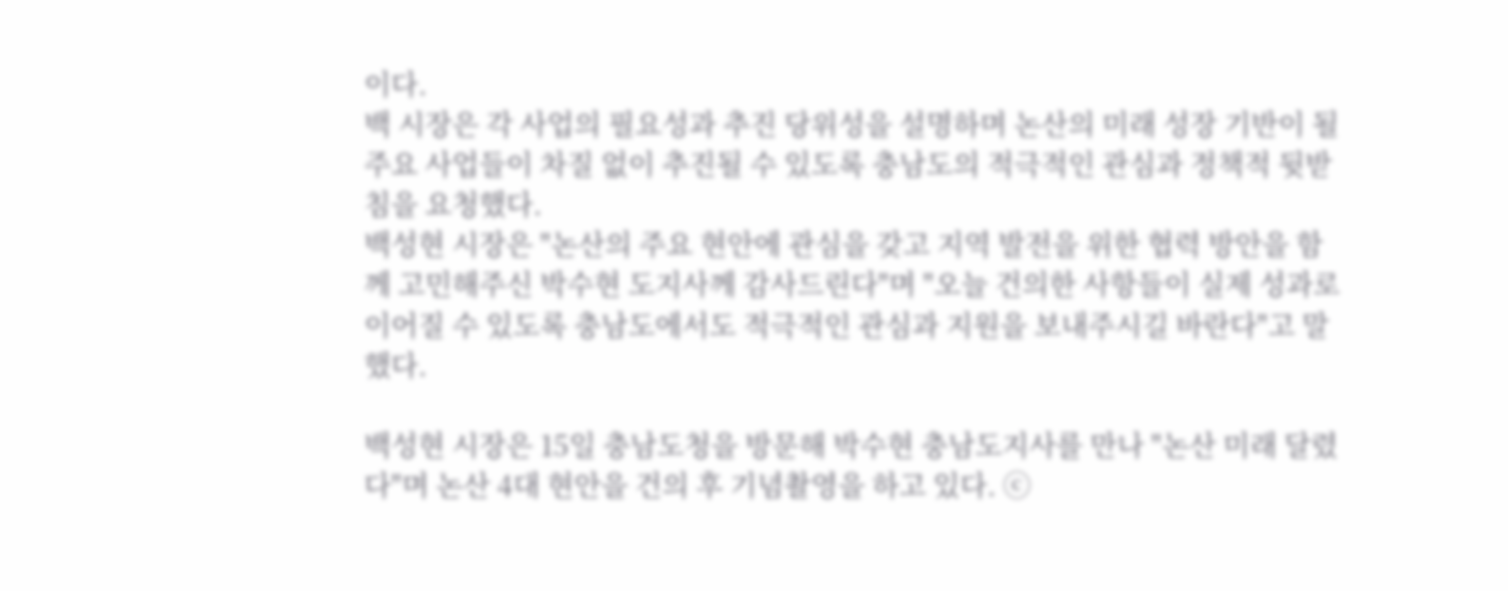이다.
백 시장은 각 사업의 필요성과 추진 당위성을 설명하며 논산의 미래 성장 기반이 될 주요 사업들이 차질 없이 추진될 수 있도록 충남도의 적극적인 관심과 정책적 뒷받침을 요청했다.
백성현 시장은 "논산의 주요 현안에 관심을 갖고 지역 발전을 위한 협력 방안을 함께 고민해주신 박수현 도지사께 감사드린다"며 "오늘 건의한 사항들이 실제 성과로 이어질 수 있도록 충남도에서도 적극적인 관심과 지원을 보내주시길 바란다"고 말했다.

백성현 시장은 15일 충남도청을 방문해 박수현 충남도지사를 만나 "논산 미래 달렸다"며 논산 4대 현안을 건의 후 기념촬영을 하고 있다. ⓒ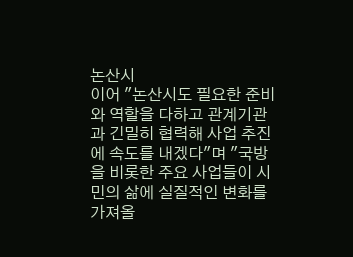논산시
이어 "논산시도 필요한 준비와 역할을 다하고 관계기관과 긴밀히 협력해 사업 추진에 속도를 내겠다"며 "국방을 비롯한 주요 사업들이 시민의 삶에 실질적인 변화를 가져올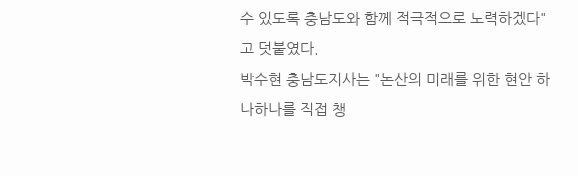수 있도록 충남도와 함께 적극적으로 노력하겠다"고 덧붙였다.
박수현 충남도지사는 "논산의 미래를 위한 현안 하나하나를 직접 챙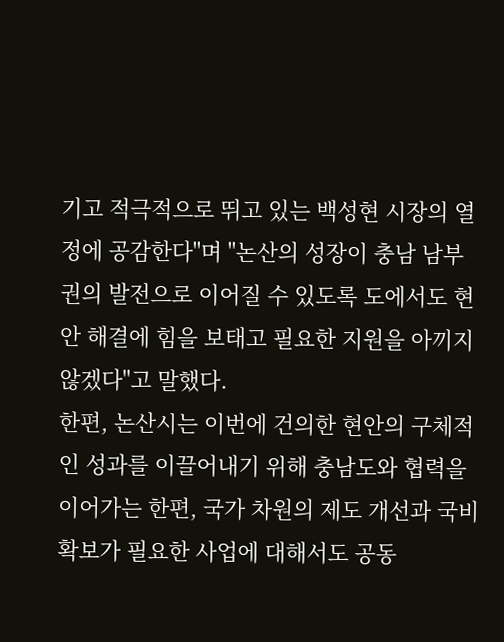기고 적극적으로 뛰고 있는 백성현 시장의 열정에 공감한다"며 "논산의 성장이 충남 남부권의 발전으로 이어질 수 있도록 도에서도 현안 해결에 힘을 보태고 필요한 지원을 아끼지 않겠다"고 말했다.
한편, 논산시는 이번에 건의한 현안의 구체적인 성과를 이끌어내기 위해 충남도와 협력을 이어가는 한편, 국가 차원의 제도 개선과 국비 확보가 필요한 사업에 대해서도 공동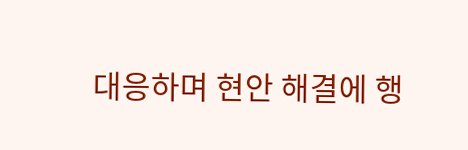대응하며 현안 해결에 행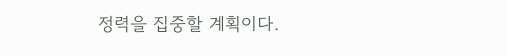정력을 집중할 계획이다.